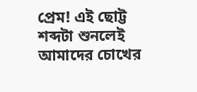প্রেম! এই ছোট্ট শব্দটা শুনলেই আমাদের চোখের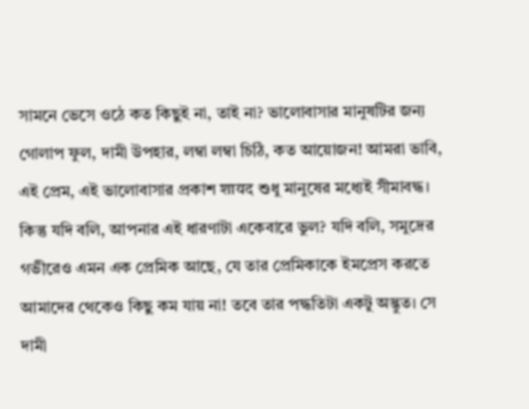সামনে ভেসে ওঠে কত কিছুই না, তাই না? ভালোবাসার মানুষটির জন্য গোলাপ ফুল, দামী উপহার, লম্বা লম্বা চিঠি, কত আয়োজন! আমরা ভাবি, এই প্রেম, এই ভালোবাসার প্রকাশ शायद শুধু মানুষের মধ্যেই সীমাবদ্ধ। কিন্তু যদি বলি, আপনার এই ধারণাটা একেবারে ভুল? যদি বলি, সমুদ্রের গভীরেও এমন এক প্রেমিক আছে, যে তার প্রেমিকাকে ইমপ্রেস করতে আমাদের থেকেও কিছু কম যায় না! তবে তার পদ্ধতিটা একটু অদ্ভুত। সে দামী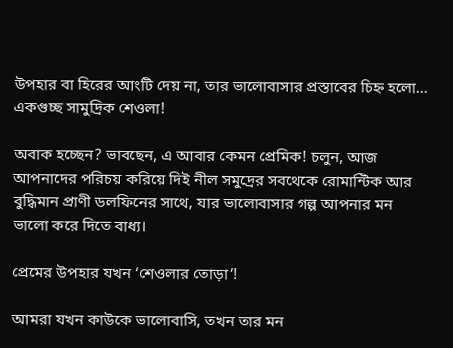উপহার বা হিরের আংটি দেয় না, তার ভালোবাসার প্রস্তাবের চিহ্ন হলো... একগুচ্ছ সামুদ্রিক শেওলা!

অবাক হচ্ছেন? ভাবছেন, এ আবার কেমন প্রেমিক! চলুন, আজ আপনাদের পরিচয় করিয়ে দিই নীল সমুদ্রের সবথেকে রোমান্টিক আর বুদ্ধিমান প্রাণী ডলফিনের সাথে, যার ভালোবাসার গল্প আপনার মন ভালো করে দিতে বাধ্য।

প্রেমের উপহার যখন ‘শেওলার তোড়া’!

আমরা যখন কাউকে ভালোবাসি, তখন তার মন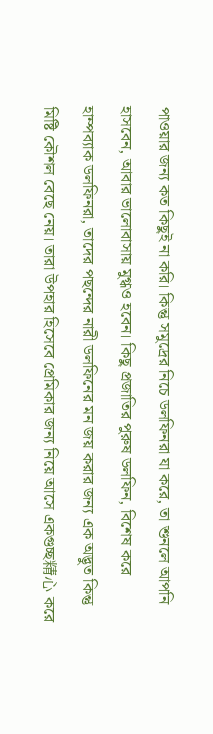পাওয়ার জন্য কত কিছুই না করি। কিন্তু সমুদ্রের নিচে ডলফিনরা যা করে, তা শুনলে আপনি হাসবেন, আবার ভালোবাসায় মুগ্ধও হবেন। কিছু প্রজাতির পুরুষ ডলফিন, বিশেষ করে হাম্পব্যাক ডলফিনরা, তাদের পছন্দের নারী ডলফিনের মন জয় করার জন্য এক অদ্ভুত কিন্তু মিষ্টি কৌশল বেছে নেয়। তারা উপহার হিসেবে প্রেমিকার জন্য নিয়ে আসে একগুচ্ছ精心 করে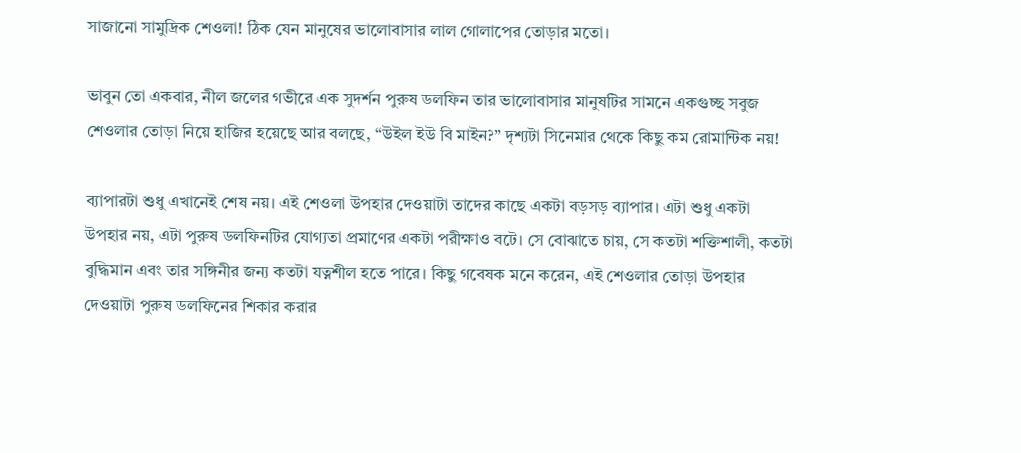সাজানো সামুদ্রিক শেওলা! ঠিক যেন মানুষের ভালোবাসার লাল গোলাপের তোড়ার মতো।

ভাবুন তো একবার, নীল জলের গভীরে এক সুদর্শন পুরুষ ডলফিন তার ভালোবাসার মানুষটির সামনে একগুচ্ছ সবুজ শেওলার তোড়া নিয়ে হাজির হয়েছে আর বলছে, “উইল ইউ বি মাইন?” দৃশ্যটা সিনেমার থেকে কিছু কম রোমান্টিক নয়!

ব্যাপারটা শুধু এখানেই শেষ নয়। এই শেওলা উপহার দেওয়াটা তাদের কাছে একটা বড়সড় ব্যাপার। এটা শুধু একটা উপহার নয়, এটা পুরুষ ডলফিনটির যোগ্যতা প্রমাণের একটা পরীক্ষাও বটে। সে বোঝাতে চায়, সে কতটা শক্তিশালী, কতটা বুদ্ধিমান এবং তার সঙ্গিনীর জন্য কতটা যত্নশীল হতে পারে। কিছু গবেষক মনে করেন, এই শেওলার তোড়া উপহার দেওয়াটা পুরুষ ডলফিনের শিকার করার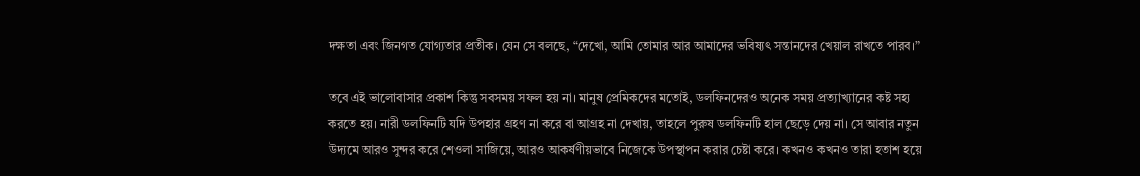দক্ষতা এবং জিনগত যোগ্যতার প্রতীক। যেন সে বলছে, “দেখো, আমি তোমার আর আমাদের ভবিষ্যৎ সন্তানদের খেয়াল রাখতে পারব।”

তবে এই ভালোবাসার প্রকাশ কিন্তু সবসময় সফল হয় না। মানুষ প্রেমিকদের মতোই, ডলফিনদেরও অনেক সময় প্রত্যাখ্যানের কষ্ট সহ্য করতে হয়। নারী ডলফিনটি যদি উপহার গ্রহণ না করে বা আগ্রহ না দেখায়, তাহলে পুরুষ ডলফিনটি হাল ছেড়ে দেয় না। সে আবার নতুন উদ্যমে আরও সুন্দর করে শেওলা সাজিয়ে, আরও আকর্ষণীয়ভাবে নিজেকে উপস্থাপন করার চেষ্টা করে। কখনও কখনও তারা হতাশ হয়ে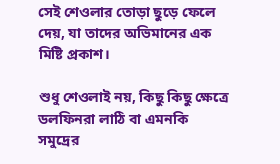সেই শেওলার তোড়া ছুড়ে ফেলে দেয়, যা তাদের অভিমানের এক মিষ্টি প্রকাশ।

শুধু শেওলাই নয়, কিছু কিছু ক্ষেত্রে ডলফিনরা লাঠি বা এমনকি সমুদ্রের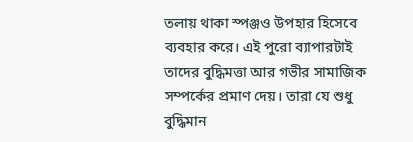তলায় থাকা স্পঞ্জও উপহার হিসেবে ব্যবহার করে। এই পুরো ব্যাপারটাই তাদের বুদ্ধিমত্তা আর গভীর সামাজিক সম্পর্কের প্রমাণ দেয়। তারা যে শুধু বুদ্ধিমান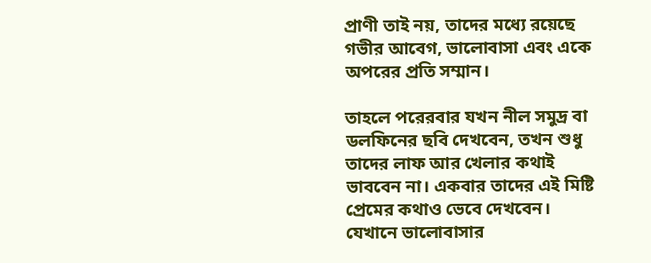প্রাণী তাই নয়, তাদের মধ্যে রয়েছে গভীর আবেগ, ভালোবাসা এবং একে অপরের প্রতি সম্মান।

তাহলে পরেরবার যখন নীল সমুদ্র বা ডলফিনের ছবি দেখবেন, তখন শুধু তাদের লাফ আর খেলার কথাই ভাববেন না। একবার তাদের এই মিষ্টি প্রেমের কথাও ভেবে দেখবেন। যেখানে ভালোবাসার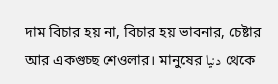দাম বিচার হয় না, বিচার হয় ভাবনার, চেষ্টার আর একগুচ্ছ শেওলার। মানুষের دنیا থেকে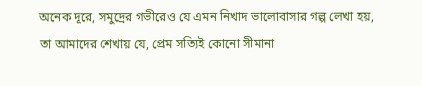অনেক দূরে, সমুদ্রের গভীরেও যে এমন নিখাদ ভালোবাসার গল্প লেখা হয়, তা আমাদের শেখায় যে, প্রেম সত্যিই কোনো সীমানা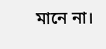মানে না।